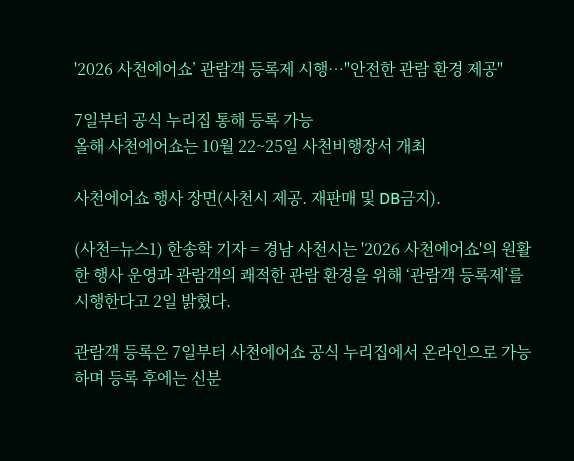'2026 사천에어쇼’ 관람객 등록제 시행…"안전한 관람 환경 제공"

7일부터 공식 누리집 통해 등록 가능
올해 사천에어쇼는 10월 22~25일 사천비행장서 개최

사천에어쇼 행사 장면(사천시 제공. 재판매 및 DB금지).

(사천=뉴스1) 한송학 기자 = 경남 사천시는 '2026 사천에어쇼'의 원활한 행사 운영과 관람객의 쾌적한 관람 환경을 위해 ‘관람객 등록제’를 시행한다고 2일 밝혔다.

관람객 등록은 7일부터 사천에어쇼 공식 누리집에서 온라인으로 가능하며 등록 후에는 신분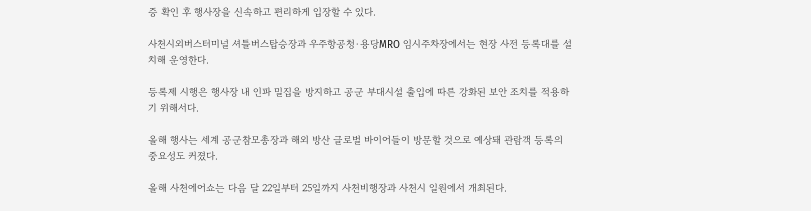증 확인 후 행사장을 신속하고 편리하게 입장할 수 있다.

사천시외버스터미널 셔틀버스탑승장과 우주항공청·용당MRO 임시주차장에서는 현장 사전 등록대를 설치해 운영한다.

등록제 시행은 행사장 내 인파 밀집을 방지하고 공군 부대시설 출입에 따른 강화된 보안 조치를 적용하기 위해서다.

올해 행사는 세계 공군참모총장과 해외 방산 글로벌 바이어들이 방문할 것으로 예상돼 관람객 등록의 중요성도 커졌다.

올해 사천에어쇼는 다음 달 22일부터 25일까지 사천비행장과 사천시 일원에서 개최된다.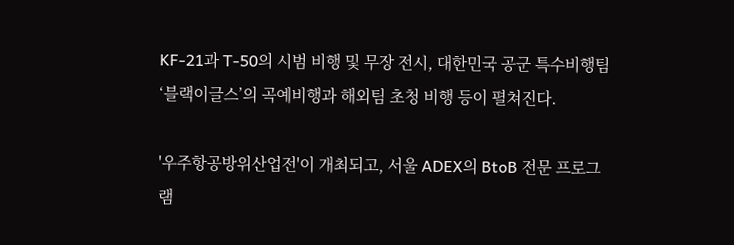KF-21과 T-50의 시범 비행 및 무장 전시, 대한민국 공군 특수비행팀 ‘블랙이글스’의 곡예비행과 해외팀 초청 비행 등이 펼쳐진다.

'우주항공방위산업전'이 개최되고, 서울 ADEX의 BtoB 전문 프로그램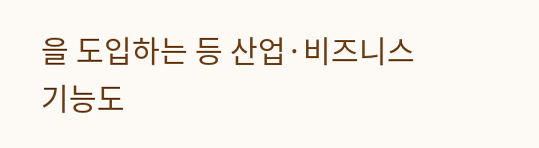을 도입하는 등 산업·비즈니스 기능도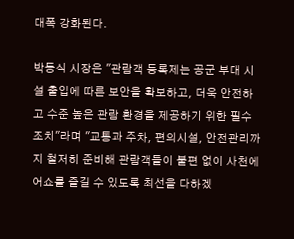대폭 강화된다.

박동식 시장은 "관람객 등록제는 공군 부대 시설 출입에 따른 보안을 확보하고, 더욱 안전하고 수준 높은 관람 환경을 제공하기 위한 필수 조치"라며 "교통과 주차, 편의시설, 안전관리까지 철저히 준비해 관람객들이 불편 없이 사천에어쇼를 즐길 수 있도록 최선을 다하겠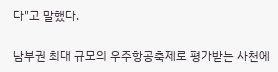다"고 말했다.

남부권 최대 규모의 우주항공축제로 평가받는 사천에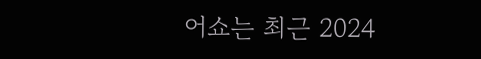어쇼는 최근 2024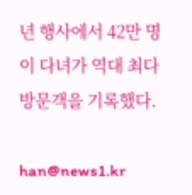년 행사에서 42만 명이 다녀가 역대 최다 방문객을 기록했다.

han@news1.kr